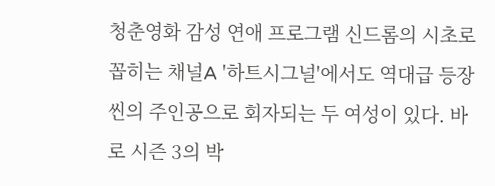청춘영화 감성 연애 프로그램 신드롬의 시초로 꼽히는 채널A '하트시그널'에서도 역대급 등장씬의 주인공으로 회자되는 두 여성이 있다. 바로 시즌 3의 박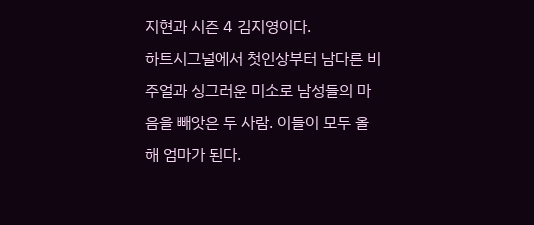지현과 시즌 4 김지영이다.
하트시그널에서 첫인상부터 남다른 비주얼과 싱그러운 미소로 남성들의 마음을 빼앗은 두 사람. 이들이 모두 올해 엄마가 된다.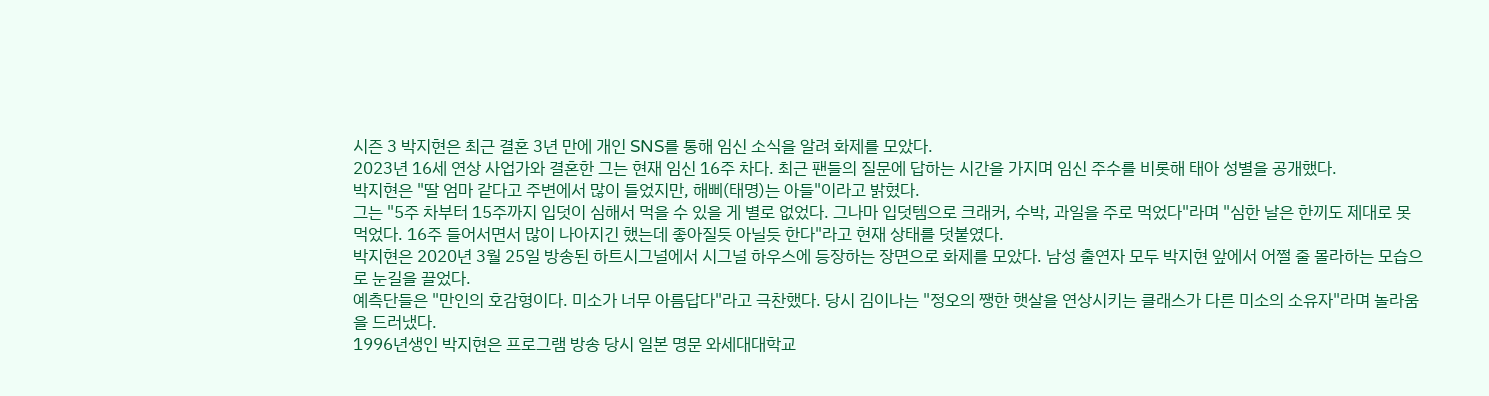시즌 3 박지현은 최근 결혼 3년 만에 개인 SNS를 통해 임신 소식을 알려 화제를 모았다.
2023년 16세 연상 사업가와 결혼한 그는 현재 임신 16주 차다. 최근 팬들의 질문에 답하는 시간을 가지며 임신 주수를 비롯해 태아 성별을 공개했다.
박지현은 "딸 엄마 같다고 주변에서 많이 들었지만, 해삐(태명)는 아들"이라고 밝혔다.
그는 "5주 차부터 15주까지 입덧이 심해서 먹을 수 있을 게 별로 없었다. 그나마 입덧템으로 크래커, 수박, 과일을 주로 먹었다"라며 "심한 날은 한끼도 제대로 못 먹었다. 16주 들어서면서 많이 나아지긴 했는데 좋아질듯 아닐듯 한다"라고 현재 상태를 덧붙였다.
박지현은 2020년 3월 25일 방송된 하트시그널에서 시그널 하우스에 등장하는 장면으로 화제를 모았다. 남성 출연자 모두 박지현 앞에서 어쩔 줄 몰라하는 모습으로 눈길을 끌었다.
예측단들은 "만인의 호감형이다. 미소가 너무 아름답다"라고 극찬했다. 당시 김이나는 "정오의 쨍한 햇살을 연상시키는 클래스가 다른 미소의 소유자"라며 놀라움을 드러냈다.
1996년생인 박지현은 프로그램 방송 당시 일본 명문 와세대대학교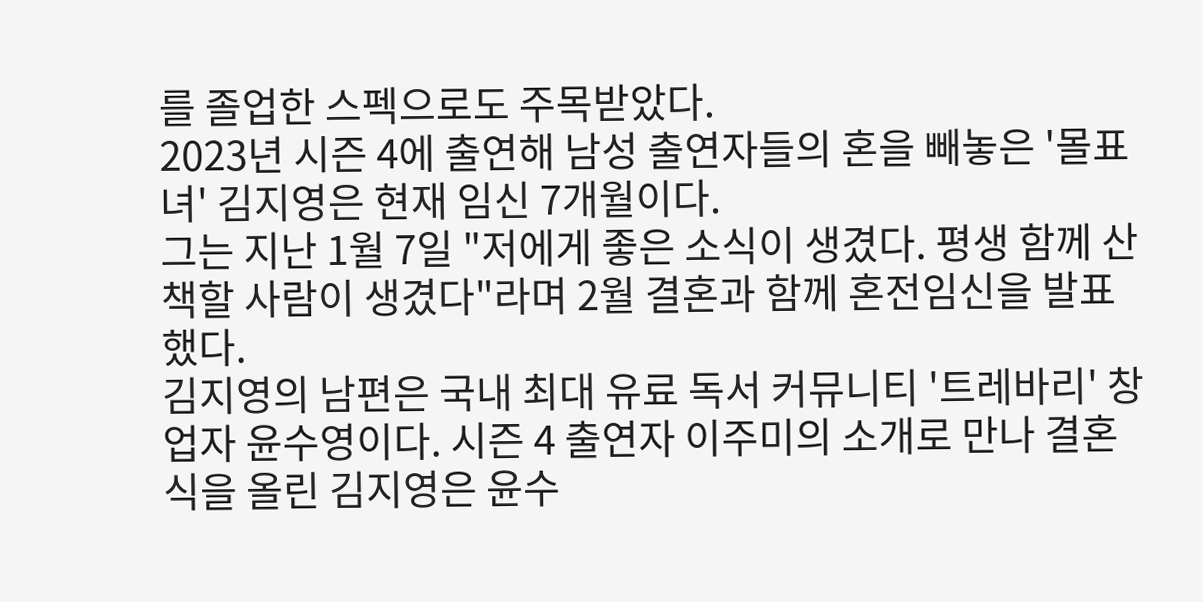를 졸업한 스펙으로도 주목받았다.
2023년 시즌 4에 출연해 남성 출연자들의 혼을 빼놓은 '몰표녀' 김지영은 현재 임신 7개월이다.
그는 지난 1월 7일 "저에게 좋은 소식이 생겼다. 평생 함께 산책할 사람이 생겼다"라며 2월 결혼과 함께 혼전임신을 발표했다.
김지영의 남편은 국내 최대 유료 독서 커뮤니티 '트레바리' 창업자 윤수영이다. 시즌 4 출연자 이주미의 소개로 만나 결혼식을 올린 김지영은 윤수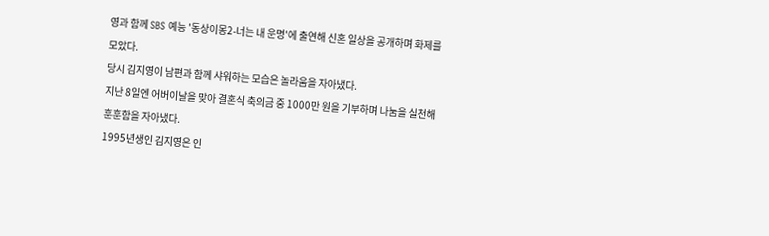영과 함께 SBS 예능 '동상이몽2-너는 내 운명'에 출연해 신혼 일상을 공개하며 화제를 모았다.
당시 김지영이 남편과 함께 샤워하는 모습은 놀라움을 자아냈다.
지난 8일엔 어버이날을 맞아 결혼식 축의금 중 1000만 원을 기부하며 나눔을 실천해 훈훈함을 자아냈다.
1995년생인 김지영은 인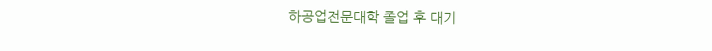하공업전문대학 졸업 후 대기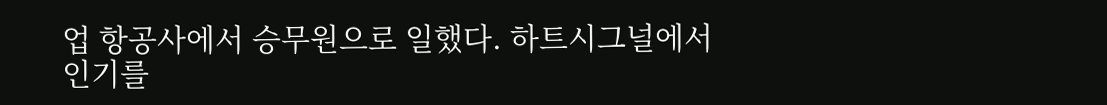업 항공사에서 승무원으로 일했다. 하트시그널에서 인기를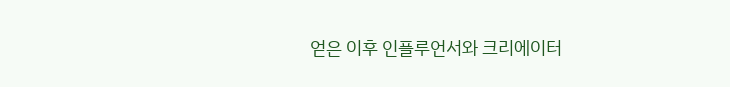얻은 이후 인플루언서와 크리에이터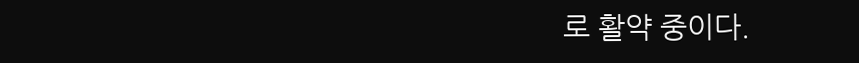로 활약 중이다.